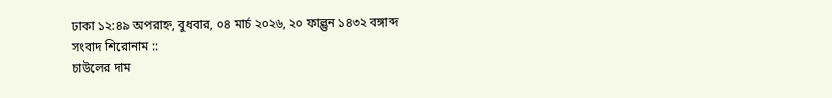ঢাকা ১২:৪৯ অপরাহ্ন, বুধবার, ০৪ মার্চ ২০২৬, ২০ ফাল্গুন ১৪৩২ বঙ্গাব্দ
সংবাদ শিরোনাম ::
চাউলের দাম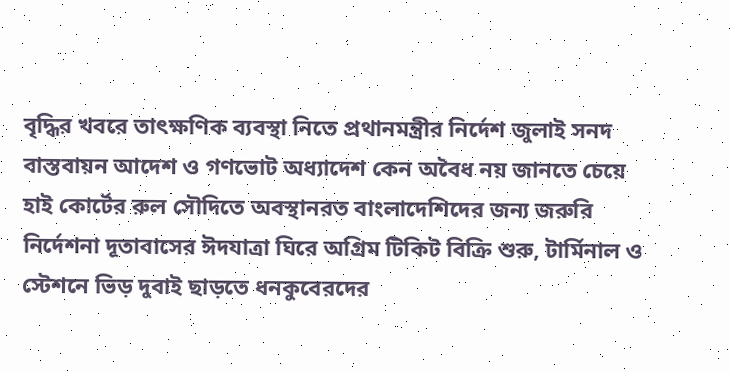বৃদ্ধির খবরে তাৎক্ষণিক ব্যবস্থা নিতে প্রথানমন্ত্রীর নির্দেশ জুলাই সনদ বাস্তবায়ন আদেশ ও গণভোট অধ্যাদেশ কেন অবৈধ নয় জানতে চেয়ে হাই কোর্টের রুল সৌদিতে অবস্থানরত বাংলাদেশিদের জন্য জরুরি নির্দেশনা দূতাবাসের ঈদযাত্রা ঘিরে অগ্রিম টিকিট বিক্রি শুরু, টার্মিনাল ও স্টেশনে ভিড় দুবাই ছাড়তে ধনকুবেরদের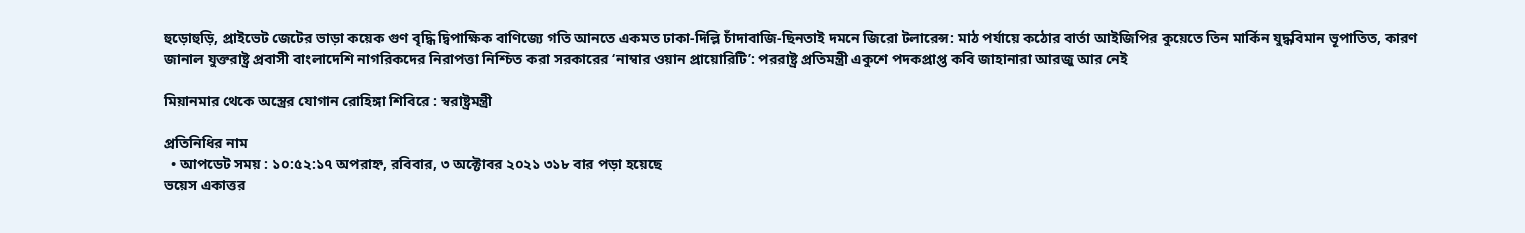হুড়োহুড়ি, প্রাইভেট জেটের ভাড়া কয়েক গুণ বৃদ্ধি দ্বিপাক্ষিক বাণিজ্যে গতি আনতে একমত ঢাকা-দিল্লি চাঁদাবাজি-ছিনতাই দমনে জিরো টলারেন্স: মাঠ পর্যায়ে কঠোর বার্তা আইজিপির কুয়েতে তিন মার্কিন যুদ্ধবিমান ভূপাতিত, কারণ জানাল যুক্তরাষ্ট্র প্রবাসী বাংলাদেশি নাগরিকদের নিরাপত্তা নিশ্চিত করা সরকারের ‘নাম্বার ওয়ান প্রায়োরিটি’: পররাষ্ট্র প্রতিমন্ত্রী একুশে পদকপ্রাপ্ত কবি জাহানারা আরজু আর নেই

মিয়ানমার থেকে অস্ত্রের যোগান রোহিঙ্গা শিবিরে : স্বরাষ্ট্রমন্ত্রী

প্রতিনিধির নাম
  • আপডেট সময় : ১০:৫২:১৭ অপরাহ্ন, রবিবার, ৩ অক্টোবর ২০২১ ৩১৮ বার পড়া হয়েছে
ভয়েস একাত্তর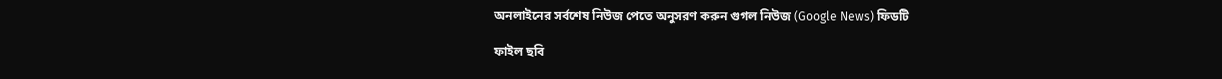অনলাইনের সর্বশেষ নিউজ পেতে অনুসরণ করুন গুগল নিউজ (Google News) ফিডটি

ফাইল ছবি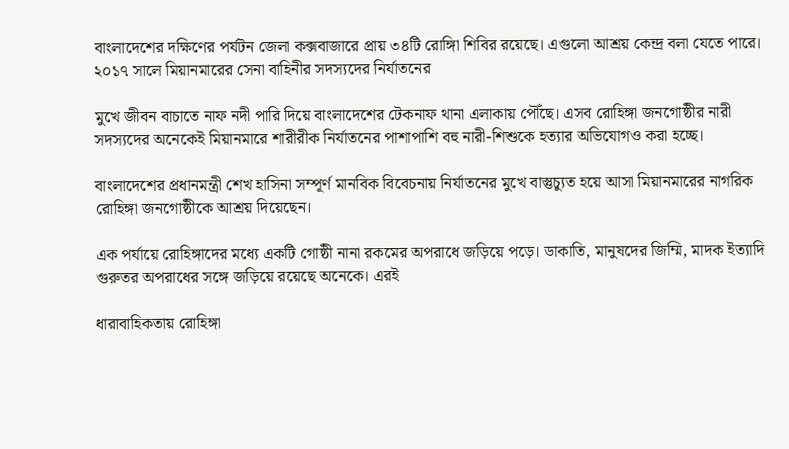বাংলাদেশের দক্ষিণের পর্যটন জেলা কক্সবাজারে প্রায় ৩৪টি রোঙ্গিা শিবির রয়েছে। এগুলো আশ্রয় কেন্দ্র বলা যেতে পারে। ২০১৭ সালে মিয়ানমারের সেনা বাহিনীর সদস্যদের নির্যাতনের

মুখে জীবন বাচাতে নাফ নদী পারি দিয়ে বাংলাদেশের টেকনাফ থানা এলাকায় পৌঁছে। এসব রোহিঙ্গা জনগোষ্ঠীর নারী সদস্যদের অনেকেই মিয়ানমারে শারীরীক নির্যাতনের পাশাপাশি বহু নারী-শিশুকে হত্যার অভিযোগও করা হচ্ছে।

বাংলাদেশের প্রধানমন্ত্রী শেখ হাসিনা সম্পূর্ণ মানবিক বিবেচনায় নির্যাতনের মুখে বাস্তুচ্যুত হয়ে আসা মিয়ানমারের নাগরিক রোহিঙ্গা জনগোষ্ঠীকে আশ্রয় দিয়েছেন।

এক পর্যায়ে রোহিঙ্গাদের মধ্যে একটি গোষ্ঠী নানা রকমের অপরাধে জড়িয়ে পড়ে। ডাকাতি, মানুষদের জিম্মি, মাদক ইত্যাদি গুরুতর অপরাধের সঙ্গে জড়িয়ে রয়েছে অনেকে। এরই

ধারাবাহিকতায় রোহিঙ্গা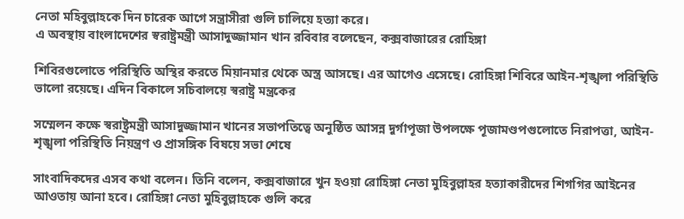নেতা মহিবুল্লাহকে দিন চারেক আগে সন্ত্রাসীরা গুলি চালিয়ে হত্যা করে।
এ অবস্থায় বাংলাদেশের স্বরাষ্ট্রমন্ত্রী আসাদুজ্জামান খান রবিবার বলেছেন, কক্সবাজারের রোহিঙ্গা

শিবিরগুলোতে পরিস্থিতি অস্থির করতে মিয়ানমার থেকে অস্ত্র আসছে। এর আগেও এসেছে। রোহিঙ্গা শিবিরে আইন-শৃঙ্খলা পরিস্থিতি ভালো রয়েছে। এদিন বিকালে সচিবালয়ে স্বরাষ্ট্র মন্ত্রকের

সম্মেলন কক্ষে স্বরাষ্ট্রমন্ত্রী আসাদুজ্জামান খানের সভাপতিত্বে অনুষ্ঠিত আসন্ন দুর্গাপূজা উপলক্ষে পূজামণ্ডপগুলোতে নিরাপত্তা, আইন-শৃঙ্খলা পরিস্থিতি নিয়ন্ত্রণ ও প্রাসঙ্গিক বিষয়ে সভা শেষে

সাংবাদিকদের এসব কথা বলেন। তিনি বলেন, কক্সবাজারে খুন হওয়া রোহিঙ্গা নেতা মুহিবুল্লাহর হত্যাকারীদের শিগগির আইনের আওতায় আনা হবে। রোহিঙ্গা নেতা মুহিবুল্লাহকে গুলি করে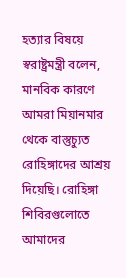হত্যার বিষয়ে স্বরাষ্ট্রমন্ত্রী বলেন, মানবিক কারণে আমরা মিয়ানমার থেকে বাস্তুচ্যুত রোহিঙ্গাদের আশ্রয় দিয়েছি। রোহিঙ্গা শিবিরগুলোতে আমাদের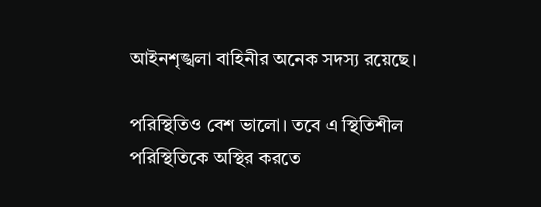আইনশৃঙ্খলা বাহিনীর অনেক সদস্য রয়েছে।

পরিস্থিতিও বেশ ভালো। তবে এ স্থিতিশীল পরিস্থিতিকে অস্থির করতে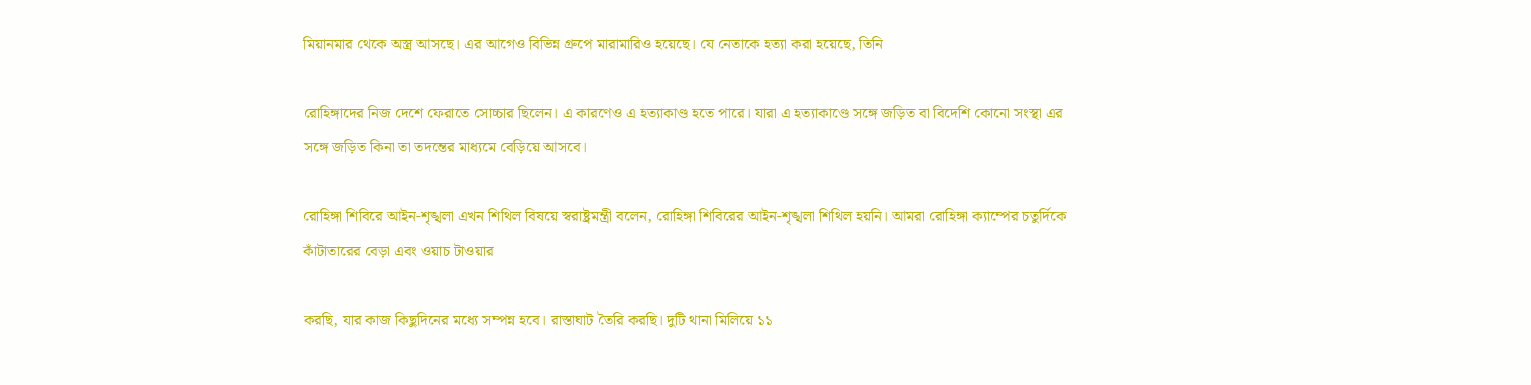মিয়ানমার থেকে অস্ত্র আসছে। এর আগেও বিভিন্ন গ্রুপে মারামারিও হয়েছে। যে নেতাকে হত্যা করা হয়েছে, তিনি

রোহিঙ্গাদের নিজ দেশে ফেরাতে সোচ্চার ছিলেন। এ কারণেও এ হত্যাকাণ্ড হতে পারে। যারা এ হত্যাকাণ্ডে সঙ্গে জড়িত বা বিদেশি কোনো সংস্থা এর সঙ্গে জড়িত কিনা তা তদন্তের মাধ্যমে বেড়িয়ে আসবে।

রোহিঙ্গা শিবিরে আইন-শৃঙ্খলা এখন শিথিল বিষয়ে স্বরাষ্ট্রমন্ত্রী বলেন, রোহিঙ্গা শিবিরের আইন-শৃঙ্খলা শিথিল হয়নি। আমরা রোহিঙ্গা ক্যাম্পের চতুর্দিকে কাঁটাতারের বেড়া এবং ওয়াচ টাওয়ার

করছি, যার কাজ কিছুদিনের মধ্যে সম্পন্ন হবে। রাস্তাঘাট তৈরি করছি। দুটি থানা মিলিয়ে ১১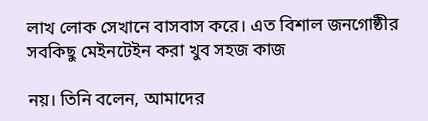লাখ লোক সেখানে বাসবাস করে। এত বিশাল জনগোষ্ঠীর সবকিছু মেইনটেইন করা খুব সহজ কাজ

নয়। তিনি বলেন, আমাদের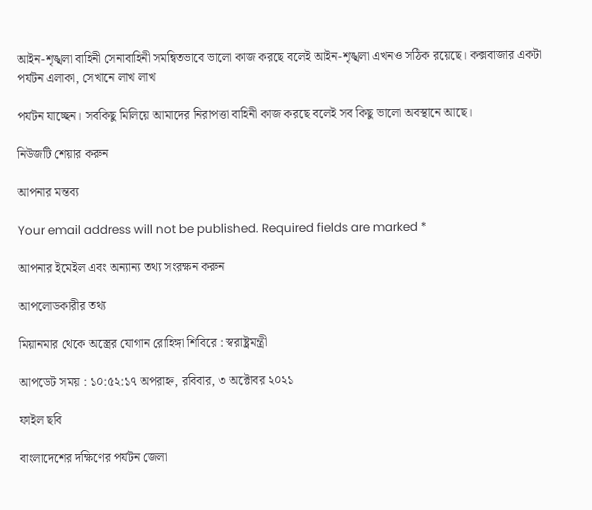আইন-শৃঙ্খলা বাহিনী সেনাবাহিনী সমন্বিতভাবে ভালো কাজ করছে বলেই আইন-শৃঙ্খলা এখনও সঠিক রয়েছে। কক্সবাজার একটা পর্যটন এলাকা, সেখানে লাখ লাখ

পর্যটন যাচ্ছেন। সবকিছু মিলিয়ে আমাদের নিরাপত্তা বাহিনী কাজ করছে বলেই সব কিছু ভালো অবস্থানে আছে।

নিউজটি শেয়ার করুন

আপনার মন্তব্য

Your email address will not be published. Required fields are marked *

আপনার ইমেইল এবং অন্যান্য তথ্য সংরক্ষন করুন

আপলোডকারীর তথ্য

মিয়ানমার থেকে অস্ত্রের যোগান রোহিঙ্গা শিবিরে : স্বরাষ্ট্রমন্ত্রী

আপডেট সময় : ১০:৫২:১৭ অপরাহ্ন, রবিবার, ৩ অক্টোবর ২০২১

ফাইল ছবি

বাংলাদেশের দক্ষিণের পর্যটন জেলা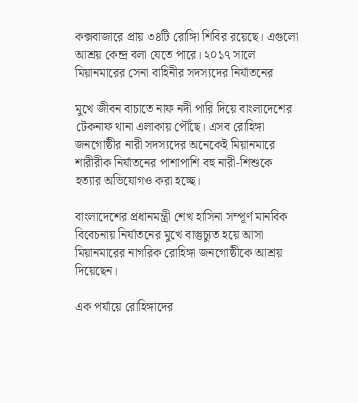কক্সবাজারে প্রায় ৩৪টি রোঙ্গিা শিবির রয়েছে। এগুলো আশ্রয় কেন্দ্র বলা যেতে পারে। ২০১৭ সালে মিয়ানমারের সেনা বাহিনীর সদস্যদের নির্যাতনের

মুখে জীবন বাচাতে নাফ নদী পারি দিয়ে বাংলাদেশের টেকনাফ থানা এলাকায় পৌঁছে। এসব রোহিঙ্গা জনগোষ্ঠীর নারী সদস্যদের অনেকেই মিয়ানমারে শারীরীক নির্যাতনের পাশাপাশি বহু নারী-শিশুকে হত্যার অভিযোগও করা হচ্ছে।

বাংলাদেশের প্রধানমন্ত্রী শেখ হাসিনা সম্পূর্ণ মানবিক বিবেচনায় নির্যাতনের মুখে বাস্তুচ্যুত হয়ে আসা মিয়ানমারের নাগরিক রোহিঙ্গা জনগোষ্ঠীকে আশ্রয় দিয়েছেন।

এক পর্যায়ে রোহিঙ্গাদের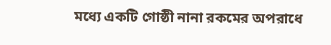মধ্যে একটি গোষ্ঠী নানা রকমের অপরাধে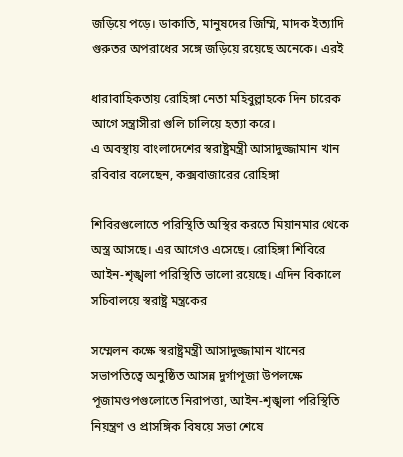জড়িয়ে পড়ে। ডাকাতি, মানুষদের জিম্মি, মাদক ইত্যাদি গুরুতর অপরাধের সঙ্গে জড়িয়ে রয়েছে অনেকে। এরই

ধারাবাহিকতায় রোহিঙ্গা নেতা মহিবুল্লাহকে দিন চারেক আগে সন্ত্রাসীরা গুলি চালিয়ে হত্যা করে।
এ অবস্থায় বাংলাদেশের স্বরাষ্ট্রমন্ত্রী আসাদুজ্জামান খান রবিবার বলেছেন, কক্সবাজারের রোহিঙ্গা

শিবিরগুলোতে পরিস্থিতি অস্থির করতে মিয়ানমার থেকে অস্ত্র আসছে। এর আগেও এসেছে। রোহিঙ্গা শিবিরে আইন-শৃঙ্খলা পরিস্থিতি ভালো রয়েছে। এদিন বিকালে সচিবালয়ে স্বরাষ্ট্র মন্ত্রকের

সম্মেলন কক্ষে স্বরাষ্ট্রমন্ত্রী আসাদুজ্জামান খানের সভাপতিত্বে অনুষ্ঠিত আসন্ন দুর্গাপূজা উপলক্ষে পূজামণ্ডপগুলোতে নিরাপত্তা, আইন-শৃঙ্খলা পরিস্থিতি নিয়ন্ত্রণ ও প্রাসঙ্গিক বিষয়ে সভা শেষে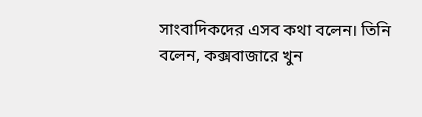সাংবাদিকদের এসব কথা বলেন। তিনি বলেন, কক্সবাজারে খুন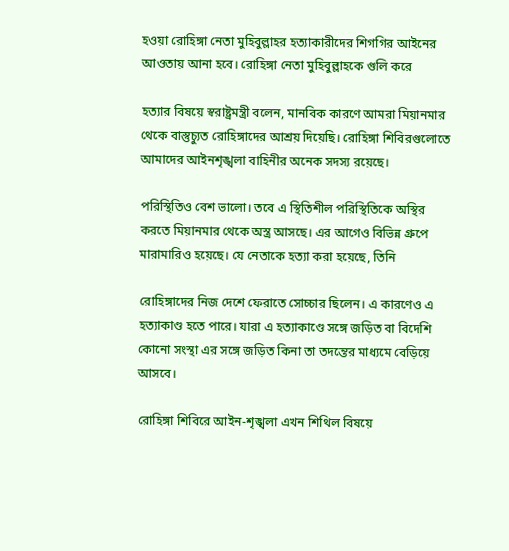হওয়া রোহিঙ্গা নেতা মুহিবুল্লাহর হত্যাকারীদের শিগগির আইনের আওতায় আনা হবে। রোহিঙ্গা নেতা মুহিবুল্লাহকে গুলি করে

হত্যার বিষয়ে স্বরাষ্ট্রমন্ত্রী বলেন, মানবিক কারণে আমরা মিয়ানমার থেকে বাস্তুচ্যুত রোহিঙ্গাদের আশ্রয় দিয়েছি। রোহিঙ্গা শিবিরগুলোতে আমাদের আইনশৃঙ্খলা বাহিনীর অনেক সদস্য রয়েছে।

পরিস্থিতিও বেশ ভালো। তবে এ স্থিতিশীল পরিস্থিতিকে অস্থির করতে মিয়ানমার থেকে অস্ত্র আসছে। এর আগেও বিভিন্ন গ্রুপে মারামারিও হয়েছে। যে নেতাকে হত্যা করা হয়েছে, তিনি

রোহিঙ্গাদের নিজ দেশে ফেরাতে সোচ্চার ছিলেন। এ কারণেও এ হত্যাকাণ্ড হতে পারে। যারা এ হত্যাকাণ্ডে সঙ্গে জড়িত বা বিদেশি কোনো সংস্থা এর সঙ্গে জড়িত কিনা তা তদন্তের মাধ্যমে বেড়িয়ে আসবে।

রোহিঙ্গা শিবিরে আইন-শৃঙ্খলা এখন শিথিল বিষয়ে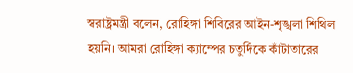স্বরাষ্ট্রমন্ত্রী বলেন, রোহিঙ্গা শিবিরের আইন-শৃঙ্খলা শিথিল হয়নি। আমরা রোহিঙ্গা ক্যাম্পের চতুর্দিকে কাঁটাতারের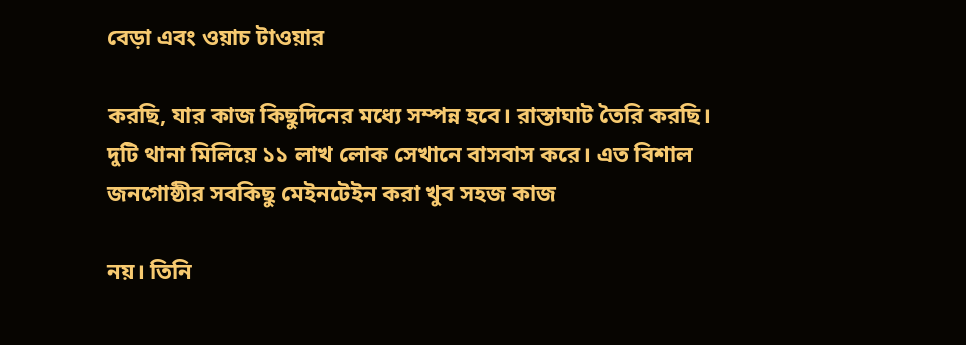বেড়া এবং ওয়াচ টাওয়ার

করছি, যার কাজ কিছুদিনের মধ্যে সম্পন্ন হবে। রাস্তাঘাট তৈরি করছি। দুটি থানা মিলিয়ে ১১ লাখ লোক সেখানে বাসবাস করে। এত বিশাল জনগোষ্ঠীর সবকিছু মেইনটেইন করা খুব সহজ কাজ

নয়। তিনি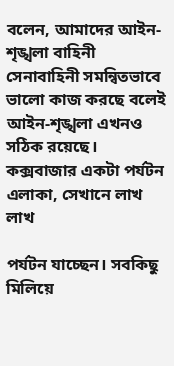বলেন, আমাদের আইন-শৃঙ্খলা বাহিনী সেনাবাহিনী সমন্বিতভাবে ভালো কাজ করছে বলেই আইন-শৃঙ্খলা এখনও সঠিক রয়েছে। কক্সবাজার একটা পর্যটন এলাকা, সেখানে লাখ লাখ

পর্যটন যাচ্ছেন। সবকিছু মিলিয়ে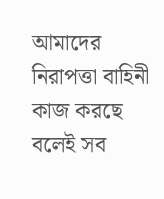আমাদের নিরাপত্তা বাহিনী কাজ করছে বলেই সব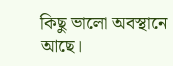কিছু ভালো অবস্থানে আছে।